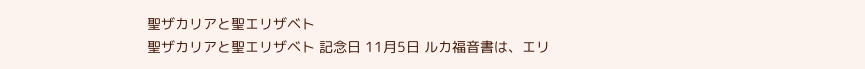聖ザカリアと聖エリザベト
聖ザカリアと聖エリザベト 記念日 11月5日 ルカ福音書は、エリ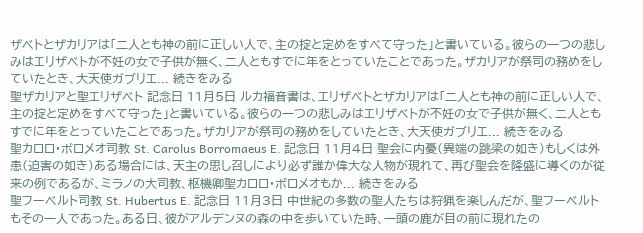ザベトとザカリアは「二人とも神の前に正しい人で、主の掟と定めをすべて守った」と書いている。彼らの一つの悲しみはエリザベトが不妊の女で子供が無く、二人ともすでに年をとっていたことであった。ザカリアが祭司の務めをしていたとき、大天使ガブリエ... 続きをみる
聖ザカリアと聖エリザベト 記念日 11月5日 ルカ福音書は、エリザベトとザカリアは「二人とも神の前に正しい人で、主の掟と定めをすべて守った」と書いている。彼らの一つの悲しみはエリザベトが不妊の女で子供が無く、二人ともすでに年をとっていたことであった。ザカリアが祭司の務めをしていたとき、大天使ガブリエ... 続きをみる
聖カロロ・ボロメオ司教 St. Carolus Borromaeus E. 記念日 11月4日 聖会に内憂(異端の跳梁の如き)もしくは外患(迫害の如き)ある場合には、天主の思し召しにより必ず誰か偉大な人物が現れて、再び聖会を隆盛に導くのが従来の例であるが、ミラノの大司教、枢機卿聖カロロ・ボロメオもか... 続きをみる
聖フーベルト司教 St. Hubertus E. 記念日 11月3日 中世紀の多数の聖人たちは狩猟を楽しんだが、聖フーベルトもその一人であった。ある日、彼がアルデンヌの森の中を歩いていた時、一頭の鹿が目の前に現れたの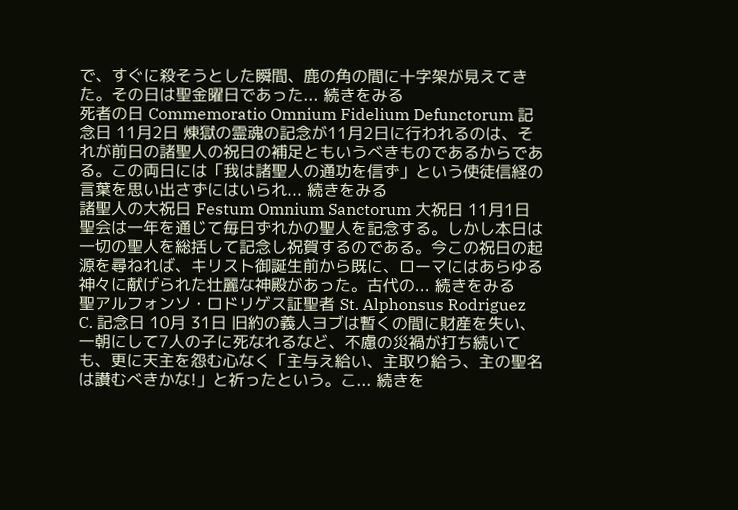で、すぐに殺そうとした瞬間、鹿の角の間に十字架が見えてきた。その日は聖金曜日であった... 続きをみる
死者の日 Commemoratio Omnium Fidelium Defunctorum 記念日 11月2日 煉獄の霊魂の記念が11月2日に行われるのは、それが前日の諸聖人の祝日の補足ともいうべきものであるからである。この両日には「我は諸聖人の通功を信ず」という使徒信経の言葉を思い出さずにはいられ... 続きをみる
諸聖人の大祝日 Festum Omnium Sanctorum 大祝日 11月1日 聖会は一年を通じて毎日ずれかの聖人を記念する。しかし本日は一切の聖人を総括して記念し祝賀するのである。今この祝日の起源を尋ねれば、キリスト御誕生前から既に、ローマにはあらゆる神々に献げられた壮麗な神殿があった。古代の... 続きをみる
聖アルフォンソ・ロドリゲス証聖者 St. Alphonsus Rodriguez C. 記念日 10月 31日 旧約の義人ヨブは暫くの間に財産を失い、一朝にして7人の子に死なれるなど、不慮の災禍が打ち続いても、更に天主を怨む心なく「主与え給い、主取り給う、主の聖名は讃むべきかな!」と祈ったという。こ... 続きを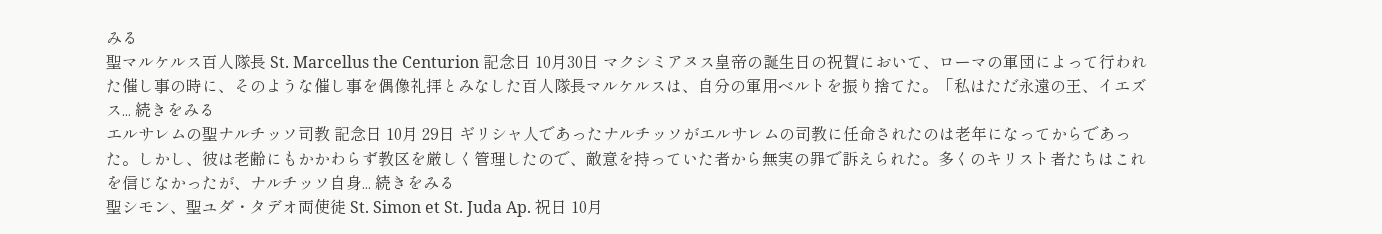みる
聖マルケルス百人隊長 St. Marcellus the Centurion 記念日 10月30日 マクシミアヌス皇帝の誕生日の祝賀において、ローマの軍団によって行われた催し事の時に、そのような催し事を偶像礼拝とみなした百人隊長マルケルスは、自分の軍用ベルトを振り捨てた。「私はただ永遠の王、イエズス... 続きをみる
エルサレムの聖ナルチッソ司教 記念日 10月 29日 ギリシャ人であったナルチッソがエルサレムの司教に任命されたのは老年になってからであった。しかし、彼は老齢にもかかわらず教区を厳しく管理したので、敵意を持っていた者から無実の罪で訴えられた。多くのキリスト者たちはこれを信じなかったが、ナルチッソ自身... 続きをみる
聖シモン、聖ユダ・タデオ両使徒 St. Simon et St. Juda Ap. 祝日 10月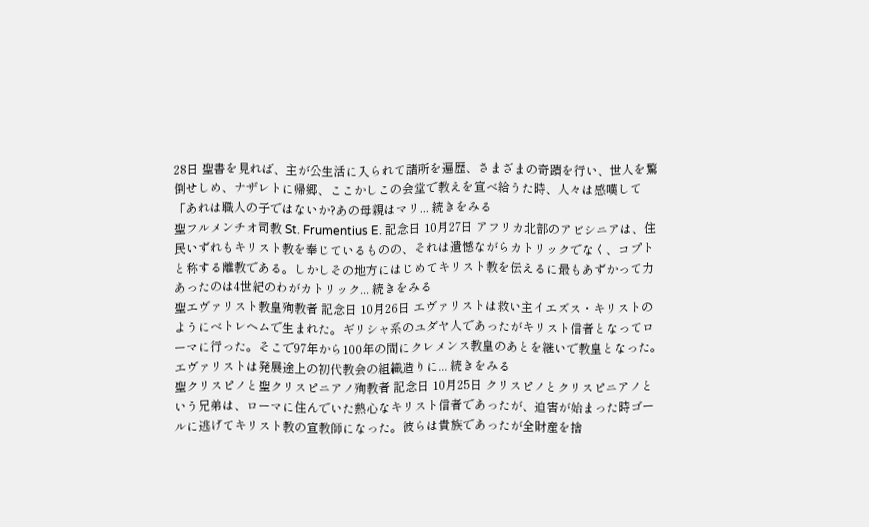28日 聖書を見れば、主が公生活に入られて諸所を遍歴、さまざまの奇蹟を行い、世人を驚倒せしめ、ナザレトに帰郷、ここかしこの会堂で教えを宣べ給うた時、人々は感嘆して「あれは職人の子ではないか?あの母親はマリ... 続きをみる
聖フルメンチオ司教 St. Frumentius E. 記念日 10月27日 アフリカ北部のアビシニアは、住民いずれもキリスト教を奉じているものの、それは遺憾ながらカトリックでなく、コプトと称する離教である。しかしその地方にはじめてキリスト教を伝えるに最もあずかって力あったのは4世紀のわがカトリック... 続きをみる
聖エヴァリスト教皇殉教者 記念日 10月26日 エヴァリストは救い主イエズス・キリストのようにベトレヘムで生まれた。ギリシャ系のユダヤ人であったがキリスト信者となってローマに行った。そこで97年から100年の間にクレメンス教皇のあとを継いで教皇となった。 エヴァリストは発展途上の初代教会の組織造りに... 続きをみる
聖クリスピノと聖クリスピニアノ殉教者 記念日 10月25日 クリスピノとクリスピニアノという兄弟は、ローマに住んでいた熱心なキリスト信者であったが、迫害が始まった時ゴールに逃げてキリスト教の宣教師になった。彼らは貴族であったが全財産を捨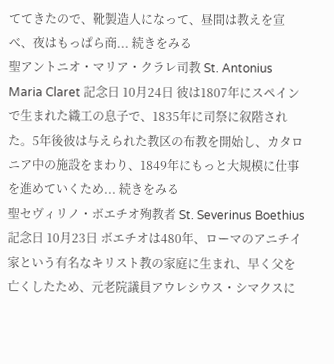ててきたので、靴製造人になって、昼間は教えを宣べ、夜はもっぱら商... 続きをみる
聖アントニオ・マリア・クラレ司教 St. Antonius Maria Claret 記念日 10月24日 彼は1807年にスペインで生まれた織工の息子で、1835年に司祭に叙階された。5年後彼は与えられた教区の布教を開始し、カタロニア中の施設をまわり、1849年にもっと大規模に仕事を進めていくため... 続きをみる
聖セヴィリノ・ボエチオ殉教者 St. Severinus Boethius 記念日 10月23日 ボエチオは480年、ローマのアニチイ家という有名なキリスト教の家庭に生まれ、早く父を亡くしたため、元老院議員アウレシウス・シマクスに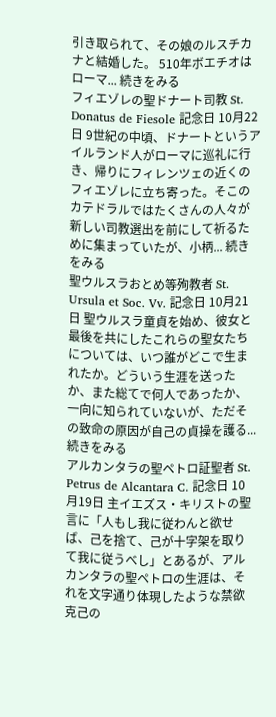引き取られて、その娘のルスチカナと結婚した。 510年ボエチオはローマ... 続きをみる
フィエゾレの聖ドナート司教 St. Donatus de Fiesole 記念日 10月22日 9世紀の中頃、ドナートというアイルランド人がローマに巡礼に行き、帰りにフィレンツェの近くのフィエゾレに立ち寄った。そこのカテドラルではたくさんの人々が新しい司教選出を前にして祈るために集まっていたが、小柄... 続きをみる
聖ウルスラおとめ等殉教者 St. Ursula et Soc. Vv. 記念日 10月21日 聖ウルスラ童貞を始め、彼女と最後を共にしたこれらの聖女たちについては、いつ誰がどこで生まれたか。どういう生涯を送ったか、また総てで何人であったか、一向に知られていないが、ただその致命の原因が自己の貞操を護る... 続きをみる
アルカンタラの聖ペトロ証聖者 St. Petrus de Alcantara C. 記念日 10月19日 主イエズス・キリストの聖言に「人もし我に従わんと欲せば、己を捨て、己が十字架を取りて我に従うべし」とあるが、アルカンタラの聖ペトロの生涯は、それを文字通り体現したような禁欲克己の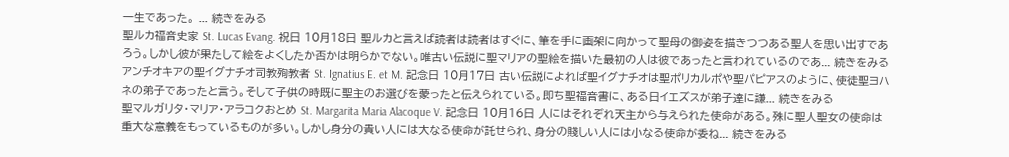一生であった。 ... 続きをみる
聖ルカ福音史家 St. Lucas Evang. 祝日 10月18日 聖ルカと言えば読者は読者はすぐに、筆を手に画架に向かって聖母の御姿を描きつつある聖人を思い出すであろう。しかし彼が果たして絵をよくしたか否かは明らかでない。唯古い伝説に聖マリアの聖絵を描いた最初の人は彼であったと言われているのであ... 続きをみる
アンチオキアの聖イグナチオ司教殉教者 St. Ignatius E. et M. 記念日 10月17日 古い伝説によれば聖イグナチオは聖ポリカルポや聖パピアスのように、使徒聖ヨハネの弟子であったと言う。そして子供の時既に聖主のお選びを蒙ったと伝えられている。即ち聖福音書に、ある日イエズスが弟子達に謙... 続きをみる
聖マルガリタ・マリア・アラコクおとめ St. Margarita Maria Alacoque V. 記念日 10月16日 人にはそれぞれ天主から与えられた使命がある。殊に聖人聖女の使命は重大な意義をもっているものが多い。しかし身分の貴い人には大なる使命が託せられ、身分の賤しい人には小なる使命が委ね... 続きをみる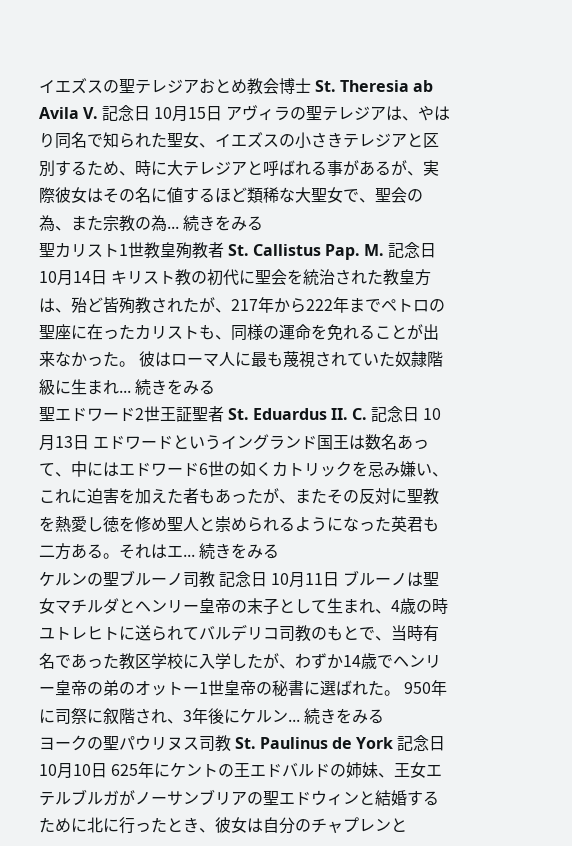イエズスの聖テレジアおとめ教会博士 St. Theresia ab Avila V. 記念日 10月15日 アヴィラの聖テレジアは、やはり同名で知られた聖女、イエズスの小さきテレジアと区別するため、時に大テレジアと呼ばれる事があるが、実際彼女はその名に値するほど類稀な大聖女で、聖会の為、また宗教の為... 続きをみる
聖カリスト1世教皇殉教者 St. Callistus Pap. M. 記念日 10月14日 キリスト教の初代に聖会を統治された教皇方は、殆ど皆殉教されたが、217年から222年までペトロの聖座に在ったカリストも、同様の運命を免れることが出来なかった。 彼はローマ人に最も蔑視されていた奴隷階級に生まれ... 続きをみる
聖エドワード2世王証聖者 St. Eduardus II. C. 記念日 10月13日 エドワードというイングランド国王は数名あって、中にはエドワード6世の如くカトリックを忌み嫌い、これに迫害を加えた者もあったが、またその反対に聖教を熱愛し徳を修め聖人と崇められるようになった英君も二方ある。それはエ... 続きをみる
ケルンの聖ブルーノ司教 記念日 10月11日 ブルーノは聖女マチルダとヘンリー皇帝の末子として生まれ、4歳の時ユトレヒトに送られてバルデリコ司教のもとで、当時有名であった教区学校に入学したが、わずか14歳でヘンリー皇帝の弟のオットー1世皇帝の秘書に選ばれた。 950年に司祭に叙階され、3年後にケルン... 続きをみる
ヨークの聖パウリヌス司教 St. Paulinus de York 記念日 10月10日 625年にケントの王エドバルドの姉妹、王女エテルブルガがノーサンブリアの聖エドウィンと結婚するために北に行ったとき、彼女は自分のチャプレンと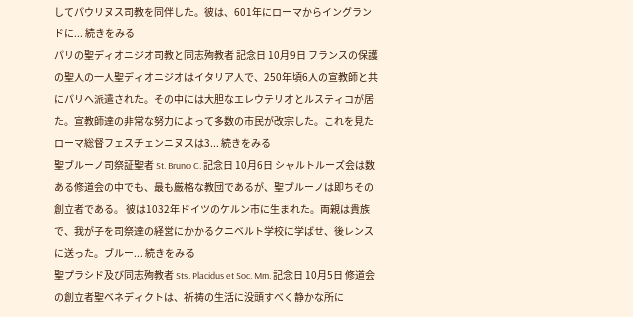してパウリヌス司教を同伴した。彼は、601年にローマからイングランドに... 続きをみる
パリの聖ディオニジオ司教と同志殉教者 記念日 10月9日 フランスの保護の聖人の一人聖ディオニジオはイタリア人で、250年頃6人の宣教師と共にパリへ派遣された。その中には大胆なエレウテリオとルスティコが居た。宣教師達の非常な努力によって多数の市民が改宗した。これを見たローマ総督フェスチェンニヌスは3... 続きをみる
聖ブルーノ司祭証聖者 St. Bruno C. 記念日 10月6日 シャルトルーズ会は数ある修道会の中でも、最も厳格な教団であるが、聖ブルーノは即ちその創立者である。 彼は1032年ドイツのケルン市に生まれた。両親は貴族で、我が子を司祭達の経営にかかるクニベルト学校に学ばせ、後レンスに送った。ブルー... 続きをみる
聖プラシド及び同志殉教者 Sts. Placidus et Soc. Mm. 記念日 10月5日 修道会の創立者聖ベネディクトは、祈祷の生活に没頭すべく静かな所に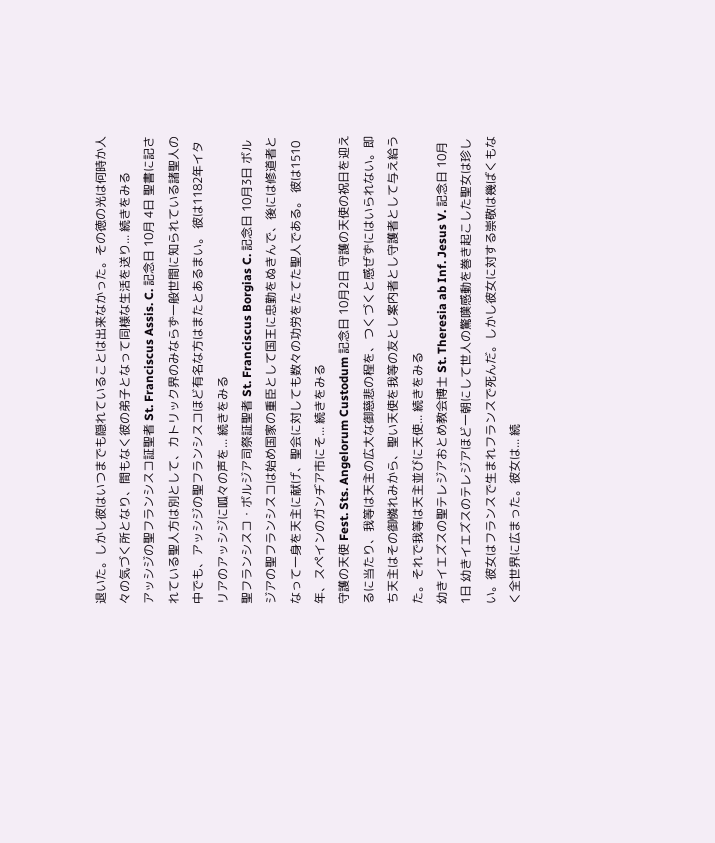退いた。しかし彼はいつまでも隠れていることは出来なかった。その徳の光は何時か人々の気づく所となり、間もなく彼の弟子となって同様な生活を送り... 続きをみる
アッシジの聖フランシスコ証聖者 St. Franciscus Assis. C. 記念日 10月 4日 聖書に記されている聖人方は別として、カトリック界のみならず一般世間に知られている諸聖人の中でも、アッシジの聖フランシスコほど有名な方はまたとあるまい。 彼は1182年イタリアのアッシジに呱々の声を... 続きをみる
聖フランシスコ・ボルジア司祭証聖者 St. Franciscus Borgias C. 記念日 10月3日 ボルジアの聖フランシスコは始め国家の重臣として国王に忠勤をぬきんで、後には修道者となって一身を天主に献げ、聖会に対しても数々の功労をたてた聖人である。 彼は1510年、スペインのガンヂア市にそ... 続きをみる
守護の天使 Fest. Sts. Angelorum Custodum 記念日 10月2日 守護の天使の祝日を迎えるに当たり、我等は天主の広大な御慈悲の程を、つくづくと感ぜずにはいられない。即ち天主はその御憐れみから、聖い天使を我等の友とし案内者とし守護者として与え給うた。それで我等は天主並びに天使... 続きをみる
幼きイエズスの聖テレジアおとめ教会博士 St. Theresia ab Inf. Jesus V. 記念日 10月 1日 幼きイエズスのテレジアほど一朝にして世人の驚嘆感動を巻き起こした聖女は珍しい。彼女はフランスで生まれフランスで死んだ。しかし彼女に対する崇敬は幾ばくもなく全世界に広まった。彼女は... 続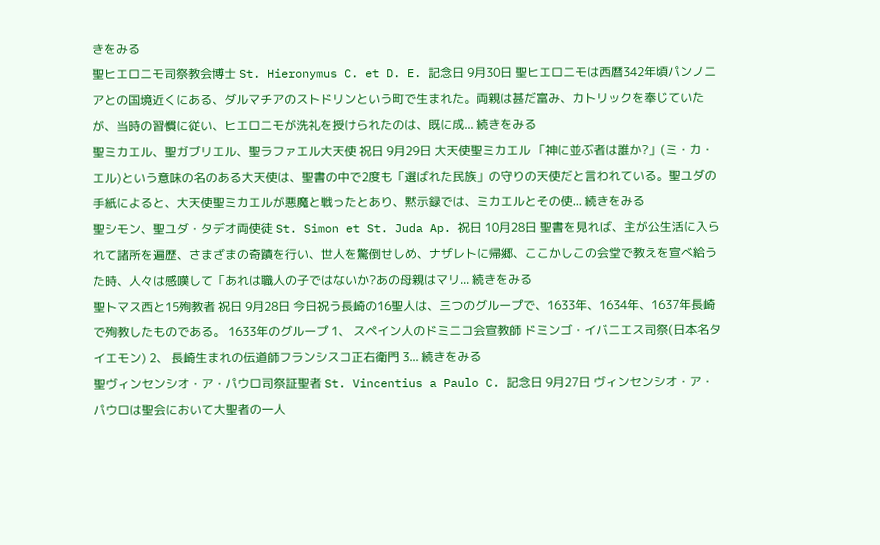きをみる
聖ヒエロニモ司祭教会博士 St. Hieronymus C. et D. E. 記念日 9月30日 聖ヒエロニモは西暦342年頃パンノニアとの国境近くにある、ダルマチアのストドリンという町で生まれた。両親は甚だ富み、カトリックを奉じていたが、当時の習慣に従い、ヒエロニモが洗礼を授けられたのは、既に成... 続きをみる
聖ミカエル、聖ガブリエル、聖ラファエル大天使 祝日 9月29日 大天使聖ミカエル 「神に並ぶ者は誰か?」(ミ・カ・エル)という意味の名のある大天使は、聖書の中で2度も「選ばれた民族」の守りの天使だと言われている。聖ユダの手紙によると、大天使聖ミカエルが悪魔と戦ったとあり、黙示録では、ミカエルとその使... 続きをみる
聖シモン、聖ユダ・タデオ両使徒 St. Simon et St. Juda Ap. 祝日 10月28日 聖書を見れば、主が公生活に入られて諸所を遍歴、さまざまの奇蹟を行い、世人を驚倒せしめ、ナザレトに帰郷、ここかしこの会堂で教えを宣べ給うた時、人々は感嘆して「あれは職人の子ではないか?あの母親はマリ... 続きをみる
聖トマス西と15殉教者 祝日 9月28日 今日祝う長崎の16聖人は、三つのグループで、1633年、1634年、1637年長崎で殉教したものである。 1633年のグループ 1、 スペイン人のドミニコ会宣教師 ドミンゴ・イバニエス司祭(日本名タイエモン) 2、 長崎生まれの伝道師フランシスコ正右衛門 3... 続きをみる
聖ヴィンセンシオ・ア・パウロ司祭証聖者 St. Vincentius a Paulo C. 記念日 9月27日 ヴィンセンシオ・ア・パウロは聖会において大聖者の一人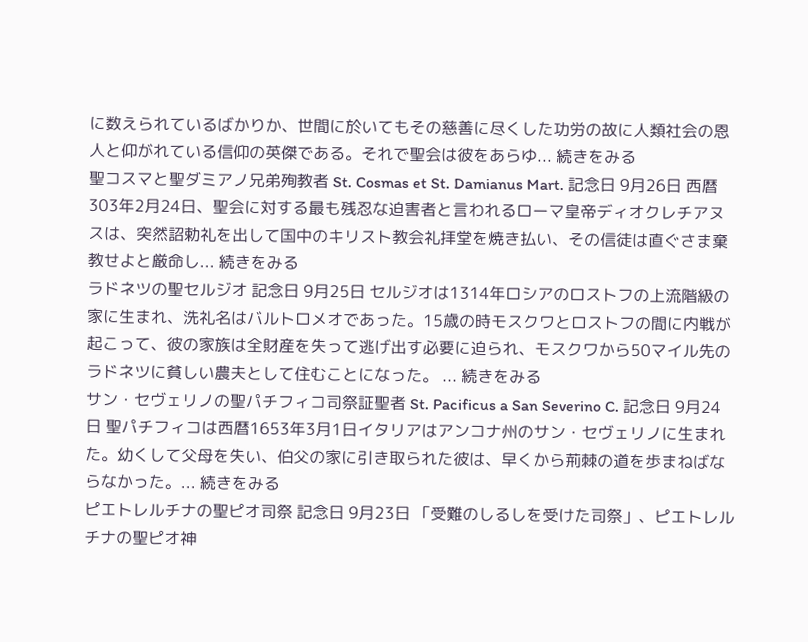に数えられているばかりか、世間に於いてもその慈善に尽くした功労の故に人類社会の恩人と仰がれている信仰の英傑である。それで聖会は彼をあらゆ... 続きをみる
聖コスマと聖ダミアノ兄弟殉教者 St. Cosmas et St. Damianus Mart. 記念日 9月26日 西暦303年2月24日、聖会に対する最も残忍な迫害者と言われるローマ皇帝ディオクレチアヌスは、突然詔勅礼を出して国中のキリスト教会礼拝堂を焼き払い、その信徒は直ぐさま棄教せよと厳命し... 続きをみる
ラドネツの聖セルジオ 記念日 9月25日 セルジオは1314年ロシアのロストフの上流階級の家に生まれ、洗礼名はバルトロメオであった。15歳の時モスクワとロストフの間に内戦が起こって、彼の家族は全財産を失って逃げ出す必要に迫られ、モスクワから50マイル先のラドネツに貧しい農夫として住むことになった。 ... 続きをみる
サン・セヴェリノの聖パチフィコ司祭証聖者 St. Pacificus a San Severino C. 記念日 9月24日 聖パチフィコは西暦1653年3月1日イタリアはアンコナ州のサン・セヴェリノに生まれた。幼くして父母を失い、伯父の家に引き取られた彼は、早くから荊棘の道を歩まねばならなかった。... 続きをみる
ピエトレルチナの聖ピオ司祭 記念日 9月23日 「受難のしるしを受けた司祭」、ピエトレルチナの聖ピオ神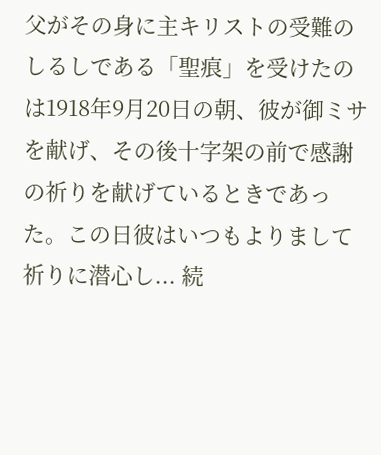父がその身に主キリストの受難のしるしである「聖痕」を受けたのは1918年9月20日の朝、彼が御ミサを献げ、その後十字架の前で感謝の祈りを献げているときであった。この日彼はいつもよりまして祈りに潜心し... 続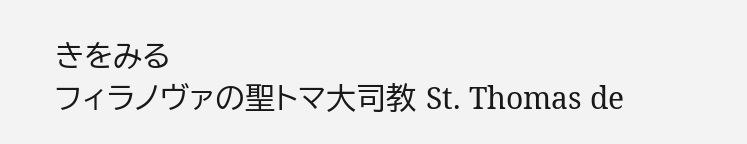きをみる
フィラノヴァの聖トマ大司教 St. Thomas de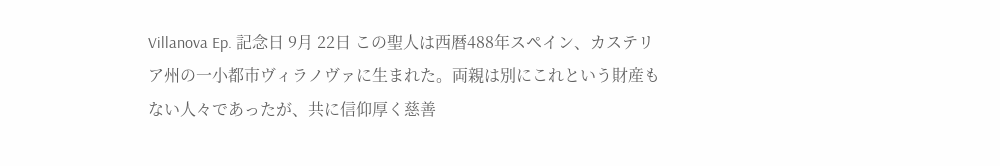Villanova Ep. 記念日 9月 22日 この聖人は西暦488年スペイン、カステリア州の一小都市ヴィラノヴァに生まれた。両親は別にこれという財産もない人々であったが、共に信仰厚く慈善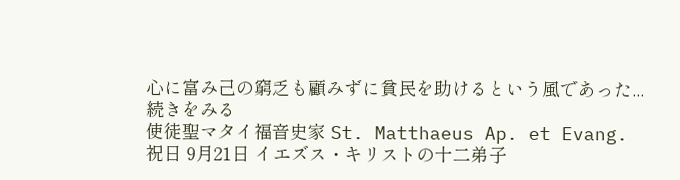心に富み己の窮乏も顧みずに貧民を助けるという風であった... 続きをみる
使徒聖マタイ福音史家 St. Matthaeus Ap. et Evang. 祝日 9月21日 イエズス・キリストの十二弟子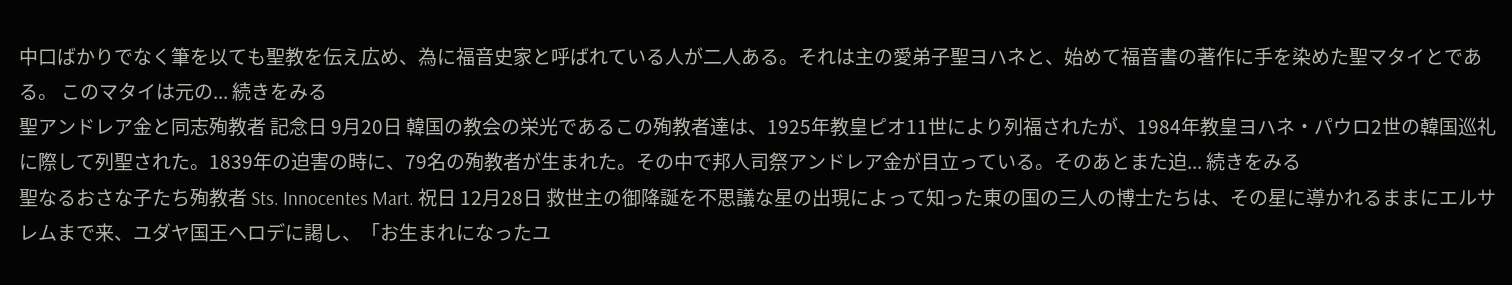中口ばかりでなく筆を以ても聖教を伝え広め、為に福音史家と呼ばれている人が二人ある。それは主の愛弟子聖ヨハネと、始めて福音書の著作に手を染めた聖マタイとである。 このマタイは元の... 続きをみる
聖アンドレア金と同志殉教者 記念日 9月20日 韓国の教会の栄光であるこの殉教者達は、1925年教皇ピオ11世により列福されたが、1984年教皇ヨハネ・パウロ2世の韓国巡礼に際して列聖された。1839年の迫害の時に、79名の殉教者が生まれた。その中で邦人司祭アンドレア金が目立っている。そのあとまた迫... 続きをみる
聖なるおさな子たち殉教者 Sts. Innocentes Mart. 祝日 12月28日 救世主の御降誕を不思議な星の出現によって知った東の国の三人の博士たちは、その星に導かれるままにエルサレムまで来、ユダヤ国王ヘロデに謁し、「お生まれになったユ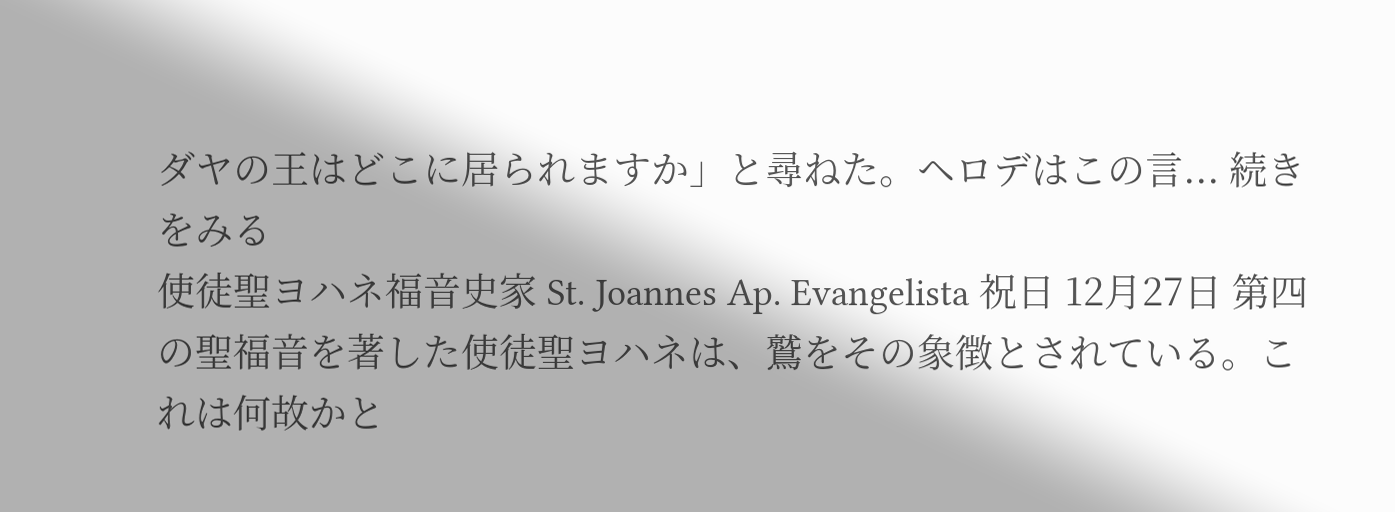ダヤの王はどこに居られますか」と尋ねた。ヘロデはこの言... 続きをみる
使徒聖ヨハネ福音史家 St. Joannes Ap. Evangelista 祝日 12月27日 第四の聖福音を著した使徒聖ヨハネは、鷲をその象徴とされている。これは何故かと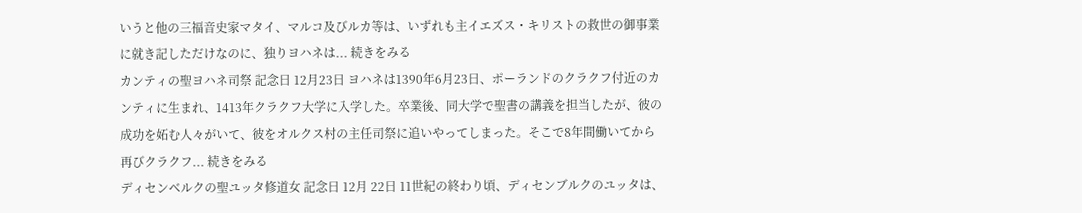いうと他の三福音史家マタイ、マルコ及びルカ等は、いずれも主イエズス・キリストの救世の御事業に就き記しただけなのに、独りヨハネは... 続きをみる
カンティの聖ヨハネ司祭 記念日 12月23日 ヨハネは1390年6月23日、ポーランドのクラクフ付近のカンティに生まれ、1413年クラクフ大学に入学した。卒業後、同大学で聖書の講義を担当したが、彼の成功を妬む人々がいて、彼をオルクス村の主任司祭に追いやってしまった。そこで8年間働いてから再びクラクフ... 続きをみる
ディセンベルクの聖ユッタ修道女 記念日 12月 22日 11世紀の終わり頃、ディセンブルクのユッタは、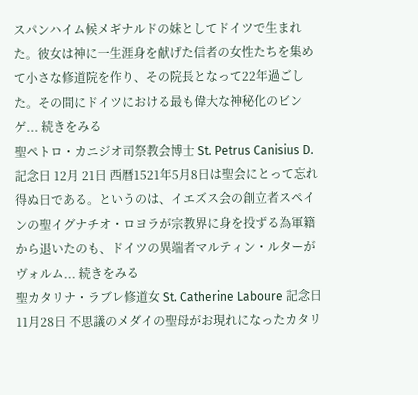スパンハイム候メギナルドの妹としてドイツで生まれた。彼女は神に一生涯身を献げた信者の女性たちを集めて小さな修道院を作り、その院長となって22年過ごした。その間にドイツにおける最も偉大な神秘化のビンゲ... 続きをみる
聖ペトロ・カニジオ司祭教会博士 St. Petrus Canisius D. 記念日 12月 21日 西暦1521年5月8日は聖会にとって忘れ得ぬ日である。というのは、イエズス会の創立者スペインの聖イグナチオ・ロヨラが宗教界に身を投ずる為軍籍から退いたのも、ドイツの異端者マルティン・ルターがヴォルム... 続きをみる
聖カタリナ・ラブレ修道女 St. Catherine Laboure 記念日 11月28日 不思議のメダイの聖母がお現れになったカタリ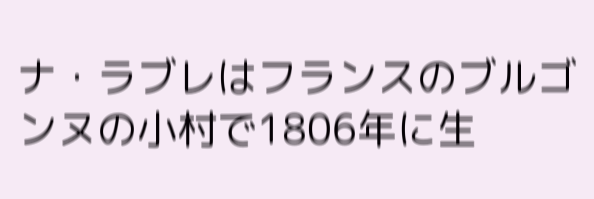ナ・ラブレはフランスのブルゴンヌの小村で1806年に生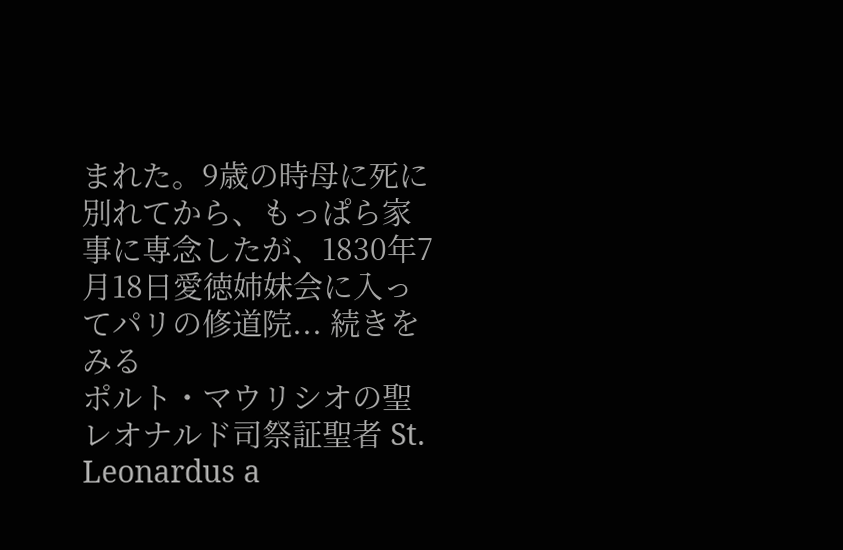まれた。9歳の時母に死に別れてから、もっぱら家事に専念したが、1830年7月18日愛徳姉妹会に入ってパリの修道院... 続きをみる
ポルト・マウリシオの聖レオナルド司祭証聖者 St. Leonardus a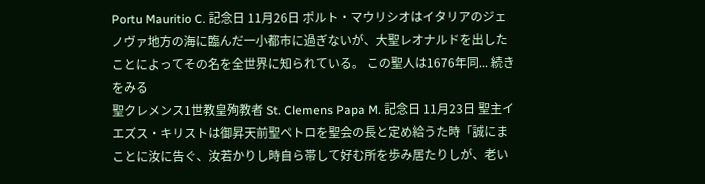Portu Mauritio C. 記念日 11月26日 ポルト・マウリシオはイタリアのジェノヴァ地方の海に臨んだ一小都市に過ぎないが、大聖レオナルドを出したことによってその名を全世界に知られている。 この聖人は1676年同... 続きをみる
聖クレメンス1世教皇殉教者 St. Clemens Papa M. 記念日 11月23日 聖主イエズス・キリストは御昇天前聖ペトロを聖会の長と定め給うた時「誠にまことに汝に告ぐ、汝若かりし時自ら帯して好む所を歩み居たりしが、老い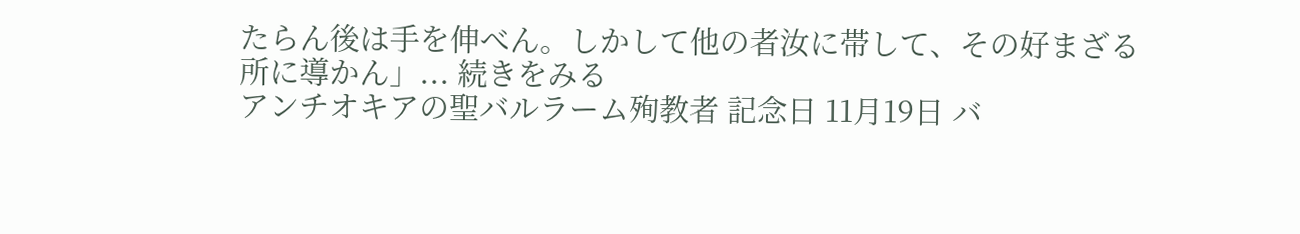たらん後は手を伸べん。しかして他の者汝に帯して、その好まざる所に導かん」... 続きをみる
アンチオキアの聖バルラーム殉教者 記念日 11月19日 バ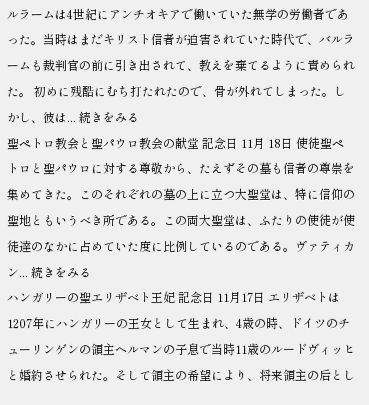ルラームは4世紀にアンチオキアで働いていた無学の労働者であった。当時はまだキリスト信者が迫害されていた時代で、バルラームも裁判官の前に引き出されて、教えを棄てるように責められた。 初めに残酷にむち打たれたので、骨が外れてしまった。しかし、彼は... 続きをみる
聖ペトロ教会と聖パウロ教会の献堂 記念日 11月 18日 使徒聖ペトロと聖パウロに対する尊敬から、たえずその墓も信者の尊崇を集めてきた。このそれぞれの墓の上に立つ大聖堂は、特に信仰の聖地ともいうべき所である。この両大聖堂は、ふたりの使徒が使徒達のなかに占めていた度に比例しているのである。ヴァティカン... 続きをみる
ハンガリーの聖エリザベト王妃 記念日 11月17日 エリザベトは1207年にハンガリーの王女として生まれ、4歳の時、ドイツのチューリンゲンの領主ヘルマンの子息で当時11歳のルードヴィッヒと婚約させられた。そして領主の希望により、将来領主の后とし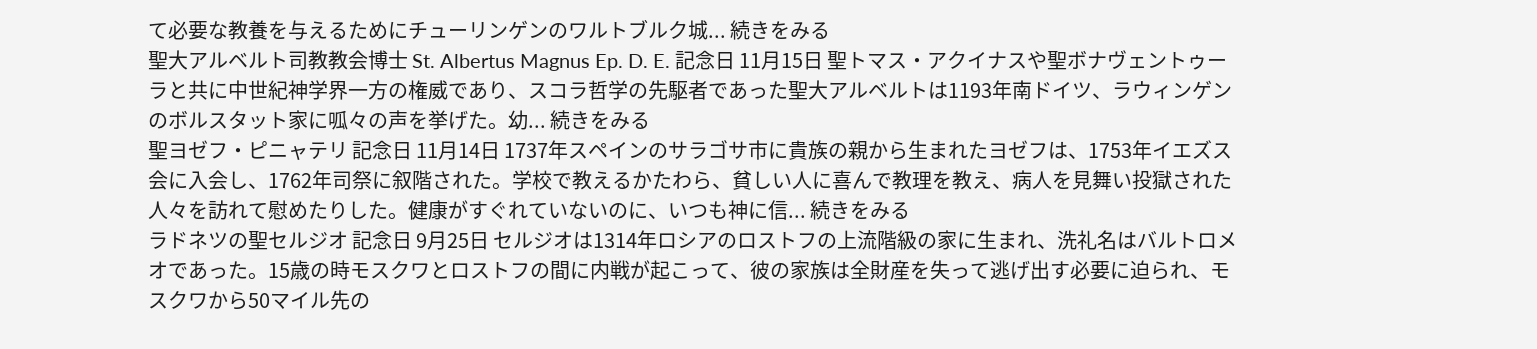て必要な教養を与えるためにチューリンゲンのワルトブルク城... 続きをみる
聖大アルベルト司教教会博士 St. Albertus Magnus Ep. D. E. 記念日 11月15日 聖トマス・アクイナスや聖ボナヴェントゥーラと共に中世紀神学界一方の権威であり、スコラ哲学の先駆者であった聖大アルベルトは1193年南ドイツ、ラウィンゲンのボルスタット家に呱々の声を挙げた。幼... 続きをみる
聖ヨゼフ・ピニャテリ 記念日 11月14日 1737年スペインのサラゴサ市に貴族の親から生まれたヨゼフは、1753年イエズス会に入会し、1762年司祭に叙階された。学校で教えるかたわら、貧しい人に喜んで教理を教え、病人を見舞い投獄された人々を訪れて慰めたりした。健康がすぐれていないのに、いつも神に信... 続きをみる
ラドネツの聖セルジオ 記念日 9月25日 セルジオは1314年ロシアのロストフの上流階級の家に生まれ、洗礼名はバルトロメオであった。15歳の時モスクワとロストフの間に内戦が起こって、彼の家族は全財産を失って逃げ出す必要に迫られ、モスクワから50マイル先の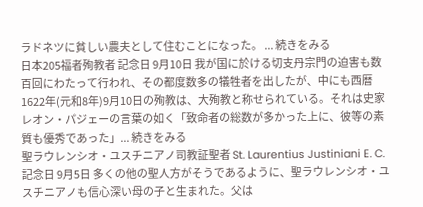ラドネツに貧しい農夫として住むことになった。 ... 続きをみる
日本205福者殉教者 記念日 9月10日 我が国に於ける切支丹宗門の迫害も数百回にわたって行われ、その都度数多の犠牲者を出したが、中にも西暦1622年(元和8年)9月10日の殉教は、大殉教と称せられている。それは史家レオン・パジェーの言葉の如く「致命者の総数が多かった上に、彼等の素質も優秀であった」... 続きをみる
聖ラウレンシオ・ユスチニアノ司教証聖者 St. Laurentius Justiniani E. C. 記念日 9月5日 多くの他の聖人方がそうであるように、聖ラウレンシオ・ユスチニアノも信心深い母の子と生まれた。父は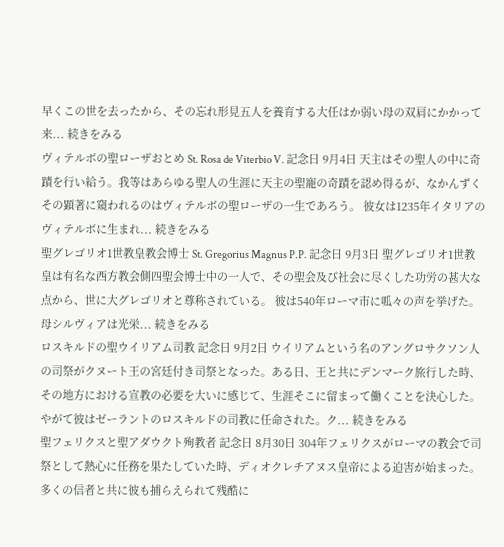早くこの世を去ったから、その忘れ形見五人を養育する大任はか弱い母の双肩にかかって来... 続きをみる
ヴィテルボの聖ローザおとめ St. Rosa de Viterbio V. 記念日 9月4日 天主はその聖人の中に奇蹟を行い給う。我等はあらゆる聖人の生涯に天主の聖寵の奇蹟を認め得るが、なかんずくその顕著に窺われるのはヴィテルボの聖ローザの一生であろう。 彼女は1235年イタリアのヴィテルボに生まれ... 続きをみる
聖グレゴリオ1世教皇教会博士 St. Gregorius Magnus P.P. 記念日 9月3日 聖グレゴリオ1世教皇は有名な西方教会側四聖会博士中の一人で、その聖会及び社会に尽くした功労の甚大な点から、世に大グレゴリオと尊称されている。 彼は540年ローマ市に呱々の声を挙げた。母シルヴィアは光栄... 続きをみる
ロスキルドの聖ウイリアム司教 記念日 9月2日 ウイリアムという名のアングロサクソン人の司祭がクヌート王の宮廷付き司祭となった。ある日、王と共にデンマーク旅行した時、その地方における宣教の必要を大いに感じて、生涯そこに留まって働くことを決心した。やがて彼はゼーラントのロスキルドの司教に任命された。ク... 続きをみる
聖フェリクスと聖アダウクト殉教者 記念日 8月30日 304年フェリクスがローマの教会で司祭として熱心に任務を果たしていた時、ディオクレチアヌス皇帝による迫害が始まった。多くの信者と共に彼も捕らえられて残酷に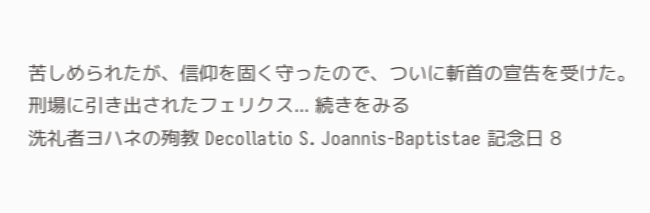苦しめられたが、信仰を固く守ったので、ついに斬首の宣告を受けた。刑場に引き出されたフェリクス... 続きをみる
洗礼者ヨハネの殉教 Decollatio S. Joannis-Baptistae 記念日 8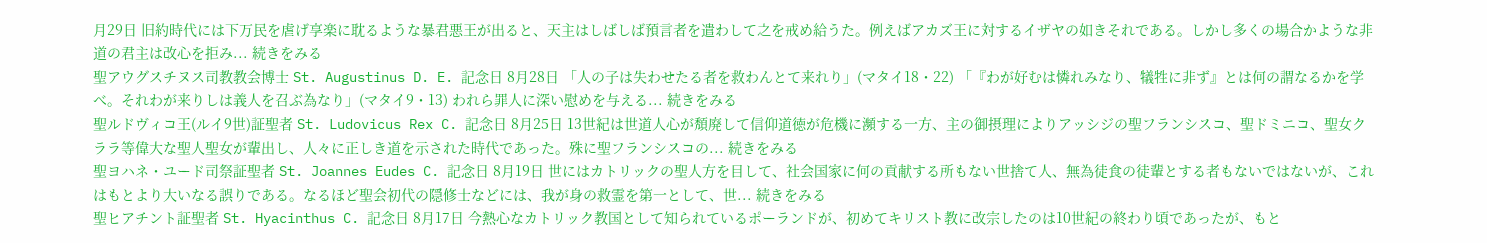月29日 旧約時代には下万民を虐げ享楽に耽るような暴君悪王が出ると、天主はしばしば預言者を遣わして之を戒め給うた。例えばアカズ王に対するイザヤの如きそれである。しかし多くの場合かような非道の君主は改心を拒み... 続きをみる
聖アウグスチヌス司教教会博士 St. Augustinus D. E. 記念日 8月28日 「人の子は失わせたる者を救わんとて来れり」(マタイ18・22) 「『わが好むは憐れみなり、犠牲に非ず』とは何の謂なるかを学べ。それわが来りしは義人を召ぶ為なり」(マタイ9・13) われら罪人に深い慰めを与える... 続きをみる
聖ルドヴィコ王(ルイ9世)証聖者 St. Ludovicus Rex C. 記念日 8月25日 13世紀は世道人心が頽廃して信仰道徳が危機に瀕する一方、主の御摂理によりアッシジの聖フランシスコ、聖ドミニコ、聖女クララ等偉大な聖人聖女が輩出し、人々に正しき道を示された時代であった。殊に聖フランシスコの... 続きをみる
聖ヨハネ・ユード司祭証聖者 St. Joannes Eudes C. 記念日 8月19日 世にはカトリックの聖人方を目して、社会国家に何の貢献する所もない世捨て人、無為徒食の徒輩とする者もないではないが、これはもとより大いなる誤りである。なるほど聖会初代の隠修士などには、我が身の救霊を第一として、世... 続きをみる
聖ヒアチント証聖者 St. Hyacinthus C. 記念日 8月17日 今熱心なカトリック教国として知られているポーランドが、初めてキリスト教に改宗したのは10世紀の終わり頃であったが、もと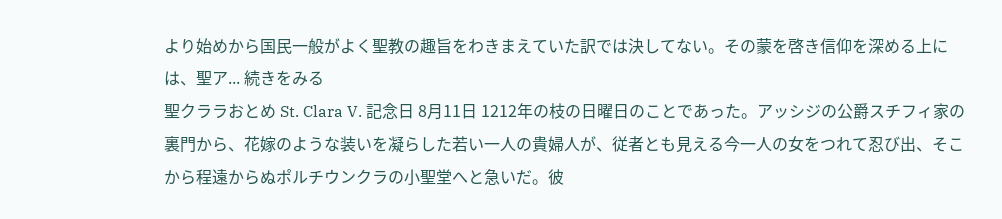より始めから国民一般がよく聖教の趣旨をわきまえていた訳では決してない。その蒙を啓き信仰を深める上には、聖ア... 続きをみる
聖クララおとめ St. Clara V. 記念日 8月11日 1212年の枝の日曜日のことであった。アッシジの公爵スチフィ家の裏門から、花嫁のような装いを凝らした若い一人の貴婦人が、従者とも見える今一人の女をつれて忍び出、そこから程遠からぬポルチウンクラの小聖堂へと急いだ。彼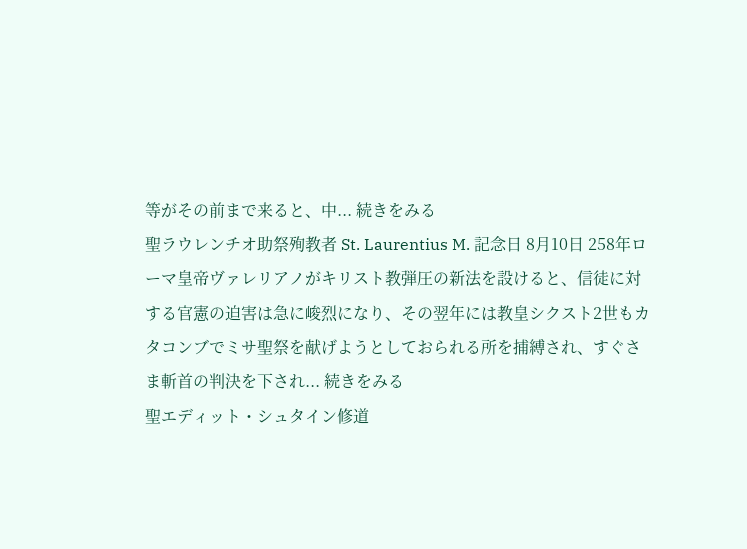等がその前まで来ると、中... 続きをみる
聖ラウレンチオ助祭殉教者 St. Laurentius M. 記念日 8月10日 258年ローマ皇帝ヴァレリアノがキリスト教弾圧の新法を設けると、信徒に対する官憲の迫害は急に峻烈になり、その翌年には教皇シクスト2世もカタコンブでミサ聖祭を献げようとしておられる所を捕縛され、すぐさま斬首の判決を下され... 続きをみる
聖エディット・シュタイン修道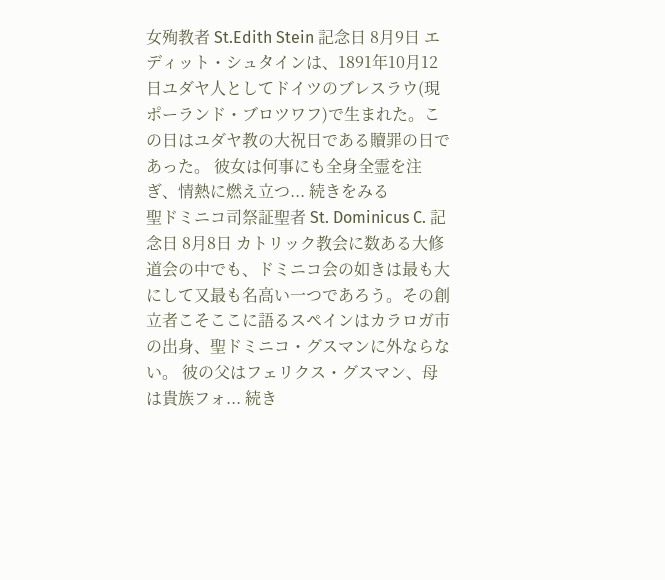女殉教者 St.Edith Stein 記念日 8月9日 エディット・シュタインは、1891年10月12日ユダヤ人としてドイツのブレスラウ(現ポーランド・ブロツワフ)で生まれた。この日はユダヤ教の大祝日である贖罪の日であった。 彼女は何事にも全身全霊を注ぎ、情熱に燃え立つ... 続きをみる
聖ドミニコ司祭証聖者 St. Dominicus C. 記念日 8月8日 カトリック教会に数ある大修道会の中でも、ドミニコ会の如きは最も大にして又最も名高い一つであろう。その創立者こそここに語るスペインはカラロガ市の出身、聖ドミニコ・グスマンに外ならない。 彼の父はフェリクス・グスマン、母は貴族フォ... 続き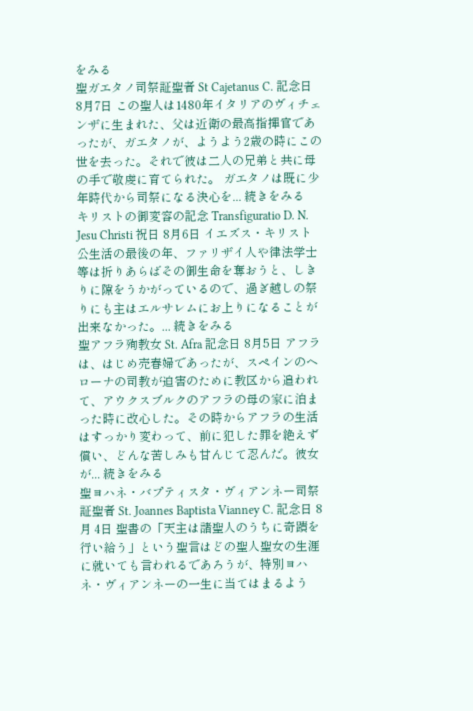をみる
聖ガエタノ司祭証聖者 St Cajetanus C. 記念日 8月7日 この聖人は1480年イタリアのヴィチェンザに生まれた、父は近衛の最高指揮官であったが、ガエタノが、ようよう2歳の時にこの世を去った。それで彼は二人の兄弟と共に母の手で敬虔に育てられた。 ガエタノは既に少年時代から司祭になる決心を... 続きをみる
キリストの御変容の記念 Transfiguratio D. N. Jesu Christi 祝日 8月6日 イエズス・キリスト公生活の最後の年、ファリザイ人や律法学士等は折りあらばその御生命を奪おうと、しきりに隙をうかがっているので、過ぎ越しの祭りにも主はエルサレムにお上りになることが出来なかった。... 続きをみる
聖アフラ殉教女 St. Afra 記念日 8月5日 アフラは、はじめ売春婦であったが、スペインのヘローナの司教が迫害のために教区から追われて、アウクスブルクのアフラの母の家に泊まった時に改心した。その時からアフラの生活はすっかり変わって、前に犯した罪を絶えず償い、どんな苦しみも甘んじて忍んだ。彼女が... 続きをみる
聖ヨハネ・バプティスタ・ヴィアンネー司祭証聖者 St. Joannes Baptista Vianney C. 記念日 8月 4日 聖書の「天主は諸聖人のうちに奇蹟を行い給う」という聖言はどの聖人聖女の生涯に就いても言われるであろうが、特別ヨハネ・ヴィアンネーの一生に当てはまるよう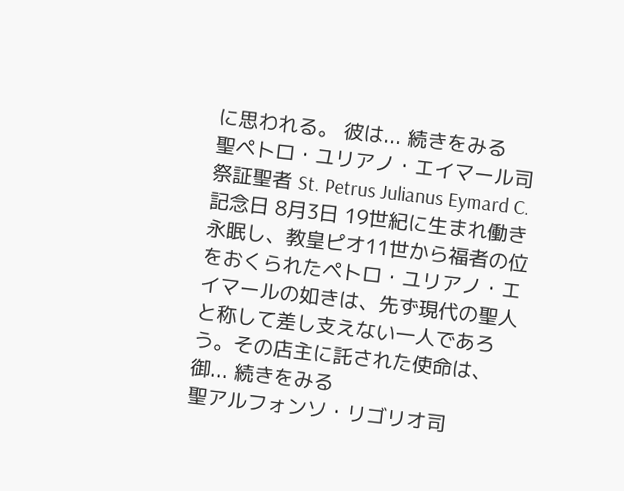に思われる。 彼は... 続きをみる
聖ペトロ・ユリアノ・エイマール司祭証聖者 St. Petrus Julianus Eymard C. 記念日 8月3日 19世紀に生まれ働き永眠し、教皇ピオ11世から福者の位をおくられたペトロ・ユリアノ・エイマールの如きは、先ず現代の聖人と称して差し支えない一人であろう。その店主に託された使命は、御... 続きをみる
聖アルフォンソ・リゴリオ司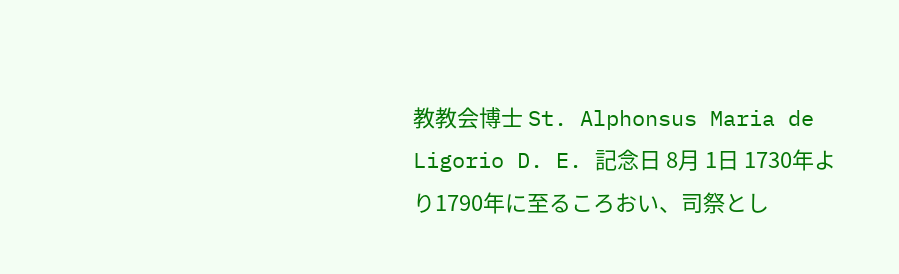教教会博士 St. Alphonsus Maria de Ligorio D. E. 記念日 8月 1日 1730年より1790年に至るころおい、司祭とし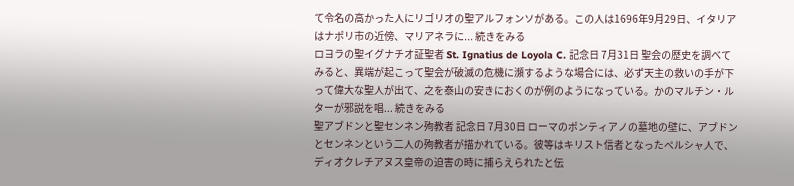て令名の高かった人にリゴリオの聖アルフォンソがある。この人は1696年9月29日、イタリアはナポリ市の近傍、マリアネラに... 続きをみる
ロヨラの聖イグナチオ証聖者 St. Ignatius de Loyola C. 記念日 7月31日 聖会の歴史を調べてみると、異端が起こって聖会が破滅の危機に瀕するような場合には、必ず天主の救いの手が下って偉大な聖人が出て、之を泰山の安きにおくのが例のようになっている。かのマルチン・ルターが邪説を唱... 続きをみる
聖アブドンと聖センネン殉教者 記念日 7月30日 ローマのポンティアノの墓地の壁に、アブドンとセンネンという二人の殉教者が描かれている。彼等はキリスト信者となったペルシャ人で、ディオクレチアヌス皇帝の迫害の時に捕らえられたと伝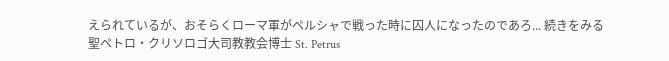えられているが、おそらくローマ軍がペルシャで戦った時に囚人になったのであろ... 続きをみる
聖ペトロ・クリソロゴ大司教教会博士 St. Petrus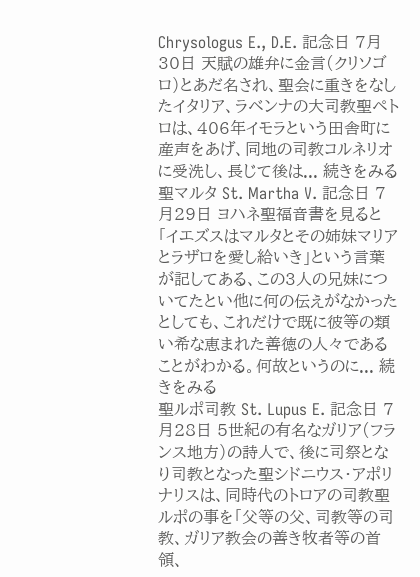Chrysologus E., D.E. 記念日 7月30日 天賦の雄弁に金言(クリソゴロ)とあだ名され、聖会に重きをなしたイタリア、ラベンナの大司教聖ペトロは、406年イモラという田舎町に産声をあげ、同地の司教コルネリオに受洗し、長じて後は... 続きをみる
聖マルタ St. Martha V. 記念日 7月29日 ヨハネ聖福音書を見ると「イエズスはマルタとその姉妹マリアとラザロを愛し給いき」という言葉が記してある、この3人の兄妹についてたとい他に何の伝えがなかったとしても、これだけで既に彼等の類い希な恵まれた善徳の人々であることがわかる。何故というのに... 続きをみる
聖ルポ司教 St. Lupus E. 記念日 7月28日 5世紀の有名なガリア(フランス地方)の詩人で、後に司祭となり司教となった聖シドニウス・アポリナリスは、同時代のトロアの司教聖ルポの事を「父等の父、司教等の司教、ガリア教会の善き牧者等の首領、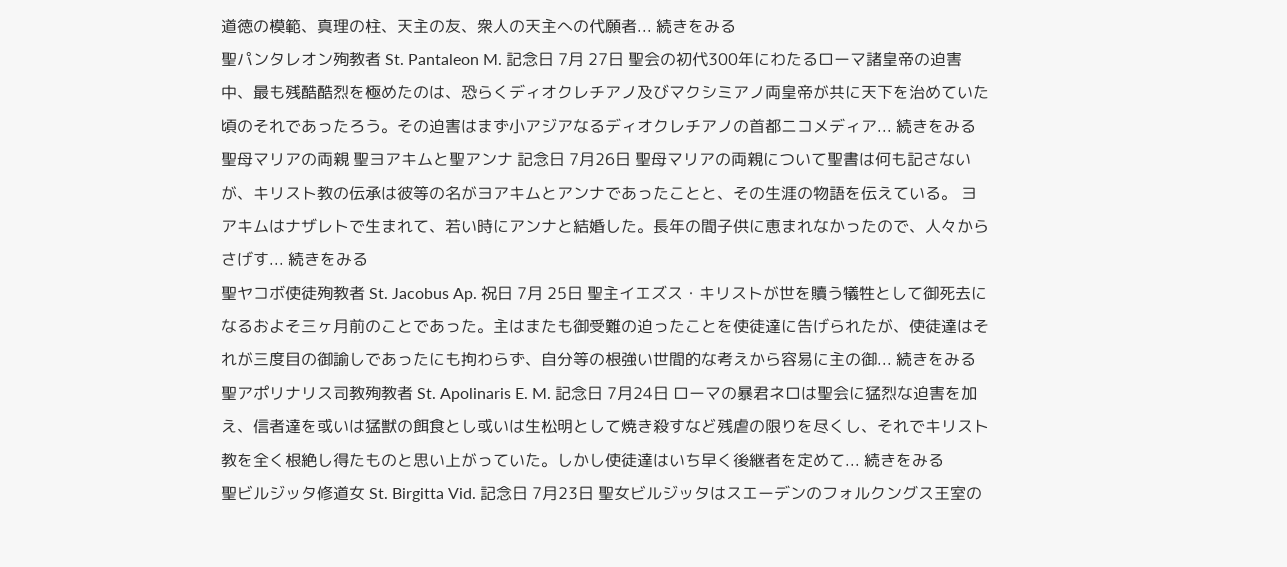道徳の模範、真理の柱、天主の友、衆人の天主への代願者... 続きをみる
聖パンタレオン殉教者 St. Pantaleon M. 記念日 7月 27日 聖会の初代300年にわたるローマ諸皇帝の迫害中、最も残酷酷烈を極めたのは、恐らくディオクレチアノ及びマクシミアノ両皇帝が共に天下を治めていた頃のそれであったろう。その迫害はまず小アジアなるディオクレチアノの首都ニコメディア... 続きをみる
聖母マリアの両親 聖ヨアキムと聖アンナ 記念日 7月26日 聖母マリアの両親について聖書は何も記さないが、キリスト教の伝承は彼等の名がヨアキムとアンナであったことと、その生涯の物語を伝えている。 ヨアキムはナザレトで生まれて、若い時にアンナと結婚した。長年の間子供に恵まれなかったので、人々からさげす... 続きをみる
聖ヤコボ使徒殉教者 St. Jacobus Ap. 祝日 7月 25日 聖主イエズス・キリストが世を贖う犠牲として御死去になるおよそ三ヶ月前のことであった。主はまたも御受難の迫ったことを使徒達に告げられたが、使徒達はそれが三度目の御諭しであったにも拘わらず、自分等の根強い世間的な考えから容易に主の御... 続きをみる
聖アポリナリス司教殉教者 St. Apolinaris E. M. 記念日 7月24日 ローマの暴君ネロは聖会に猛烈な迫害を加え、信者達を或いは猛獣の餌食とし或いは生松明として焼き殺すなど残虐の限りを尽くし、それでキリスト教を全く根絶し得たものと思い上がっていた。しかし使徒達はいち早く後継者を定めて... 続きをみる
聖ビルジッタ修道女 St. Birgitta Vid. 記念日 7月23日 聖女ビルジッタはスエーデンのフォルクングス王室の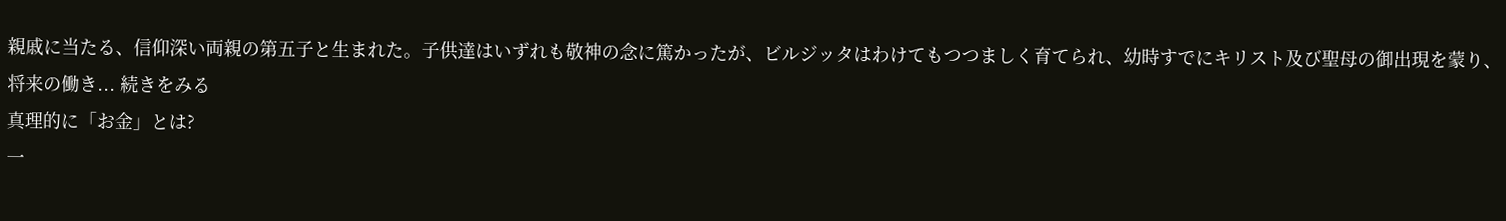親戚に当たる、信仰深い両親の第五子と生まれた。子供達はいずれも敬神の念に篤かったが、ビルジッタはわけてもつつましく育てられ、幼時すでにキリスト及び聖母の御出現を蒙り、将来の働き... 続きをみる
真理的に「お金」とは?
一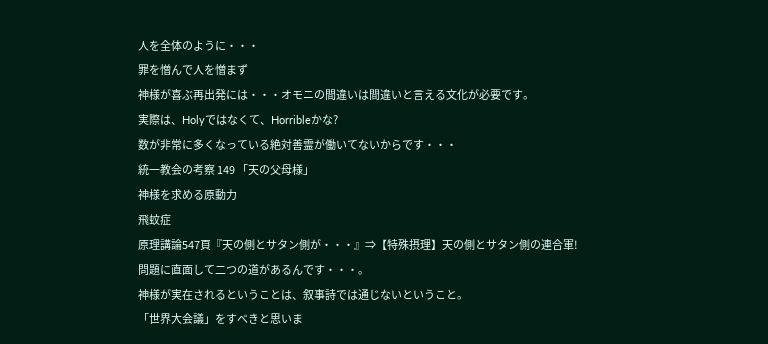人を全体のように・・・
罪を憎んで人を憎まず
神様が喜ぶ再出発には・・・オモニの間違いは間違いと言える文化が必要です。
実際は、Holyではなくて、Horribleかな?
数が非常に多くなっている絶対善霊が働いてないからです・・・
統一教会の考察 149 「天の父母様」
神様を求める原動力
飛蚊症
原理講論547頁『天の側とサタン側が・・・』⇒【特殊摂理】天の側とサタン側の連合軍!
問題に直面して二つの道があるんです・・・。
神様が実在されるということは、叙事詩では通じないということ。
「世界大会議」をすべきと思いま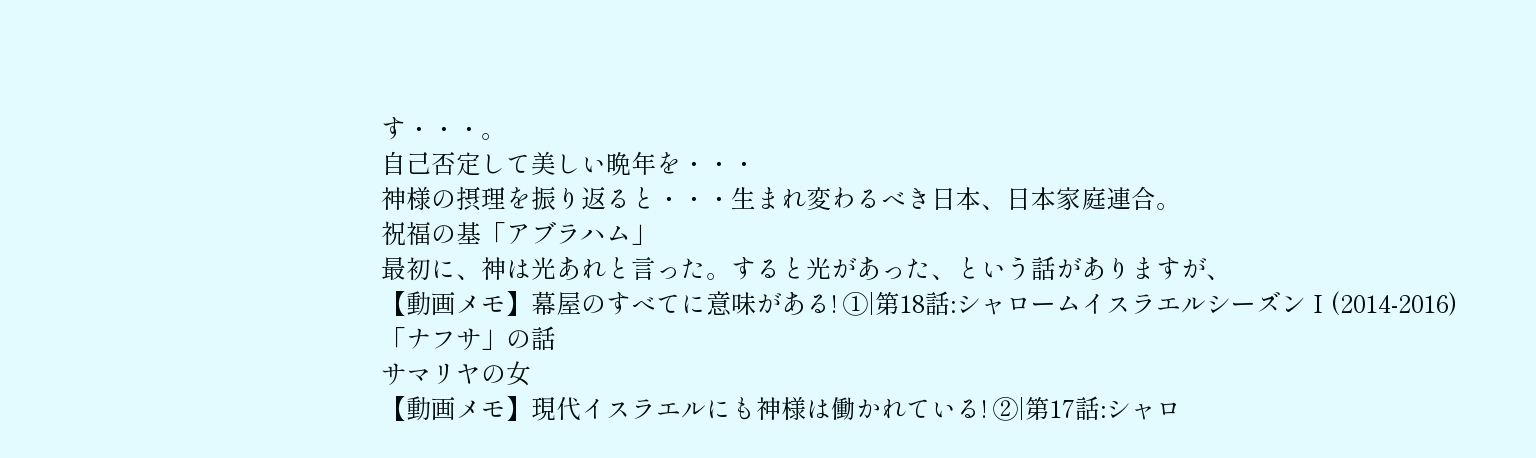す・・・。
自己否定して美しい晩年を・・・
神様の摂理を振り返ると・・・生まれ変わるべき日本、日本家庭連合。
祝福の基「アブラハム」
最初に、神は光あれと言った。すると光があった、という話がありますが、
【動画メモ】幕屋のすべてに意味がある! ①|第18話:シャロームイスラエルシーズンⅠ(2014-2016)
「ナフサ」の話
サマリヤの女
【動画メモ】現代イスラエルにも神様は働かれている! ②|第17話:シャロ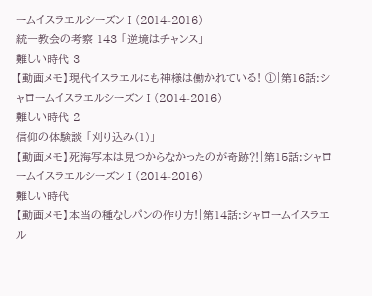ームイスラエルシーズンⅠ(2014-2016)
統一教会の考察 143 「逆境はチャンス」
難しい時代 3
【動画メモ】現代イスラエルにも神様は働かれている! ①|第16話:シャロームイスラエルシーズンⅠ(2014-2016)
難しい時代 2
信仰の体験談 「刈り込み(1)」
【動画メモ】死海写本は見つからなかったのが奇跡⁈|第15話:シャロームイスラエルシーズンⅠ(2014-2016)
難しい時代
【動画メモ】本当の種なしパンの作り方!|第14話:シャロームイスラエル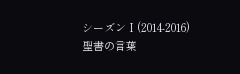シーズンⅠ(2014-2016)
聖書の言葉